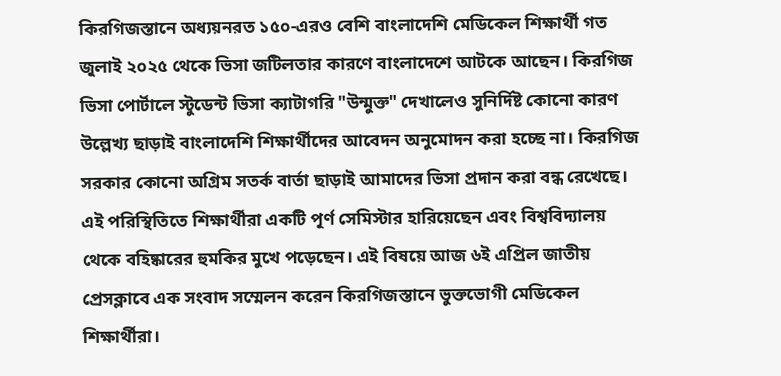কিরগিজস্তানে অধ্যয়নরত ১৫০-এরও বেশি বাংলাদেশি মেডিকেল শিক্ষার্থী গত জুলাই ২০২৫ থেকে ভিসা জটিলতার কারণে বাংলাদেশে আটকে আছেন। কিরগিজ ভিসা পোর্টালে স্টুডেন্ট ভিসা ক্যাটাগরি "উন্মুক্ত" দেখালেও সুনির্দিষ্ট কোনো কারণ উল্লেখ্য ছাড়াই বাংলাদেশি শিক্ষার্থীদের আবেদন অনুমোদন করা হচ্ছে না। কিরগিজ সরকার কোনো অগ্রিম সতর্ক বার্তা ছাড়াই আমাদের ভিসা প্রদান করা বন্ধ রেখেছে।
এই পরিস্থিতিতে শিক্ষার্থীরা একটি পূর্ণ সেমিস্টার হারিয়েছেন এবং বিশ্ববিদ্যালয় থেকে বহিষ্কারের হুমকির মুখে পড়েছেন। এই বিষয়ে আজ ৬ই এপ্রিল জাতীয় প্রেসক্লাবে এক সংবাদ সম্মেলন করেন কিরগিজস্তানে ভুক্তভোগী মেডিকেল শিক্ষার্থীরা।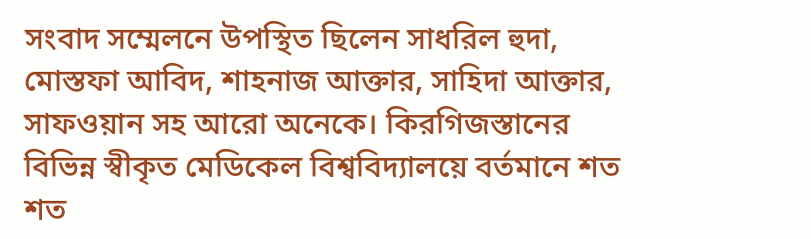সংবাদ সম্মেলনে উপস্থিত ছিলেন সাধরিল হুদা, মোস্তফা আবিদ, শাহনাজ আক্তার, সাহিদা আক্তার, সাফওয়ান সহ আরো অনেকে। কিরগিজস্তানের বিভিন্ন স্বীকৃত মেডিকেল বিশ্ববিদ্যালয়ে বর্তমানে শত শত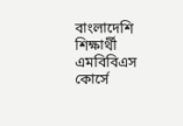বাংলাদেশি শিক্ষার্থী এমবিবিএস কোর্সে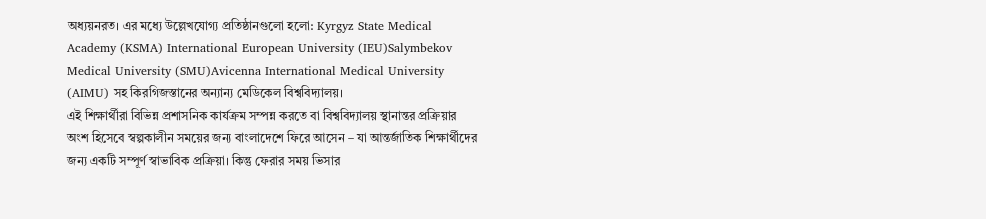অধ্যয়নরত। এর মধ্যে উল্লেখযোগ্য প্রতিষ্ঠানগুলো হলো: Kyrgyz State Medical Academy (KSMA) International European University (IEU)Salymbekov Medical University (SMU)Avicenna International Medical University (AIMU) সহ কিরগিজস্তানের অন্যান্য মেডিকেল বিশ্ববিদ্যালয়।
এই শিক্ষার্থীরা বিভিন্ন প্রশাসনিক কার্যক্রম সম্পন্ন করতে বা বিশ্ববিদ্যালয় স্থানান্তর প্রক্রিয়ার অংশ হিসেবে স্বল্পকালীন সময়ের জন্য বাংলাদেশে ফিরে আসেন – যা আন্তর্জাতিক শিক্ষার্থীদের জন্য একটি সম্পূর্ণ স্বাভাবিক প্রক্রিয়া। কিন্তু ফেরার সময় ভিসার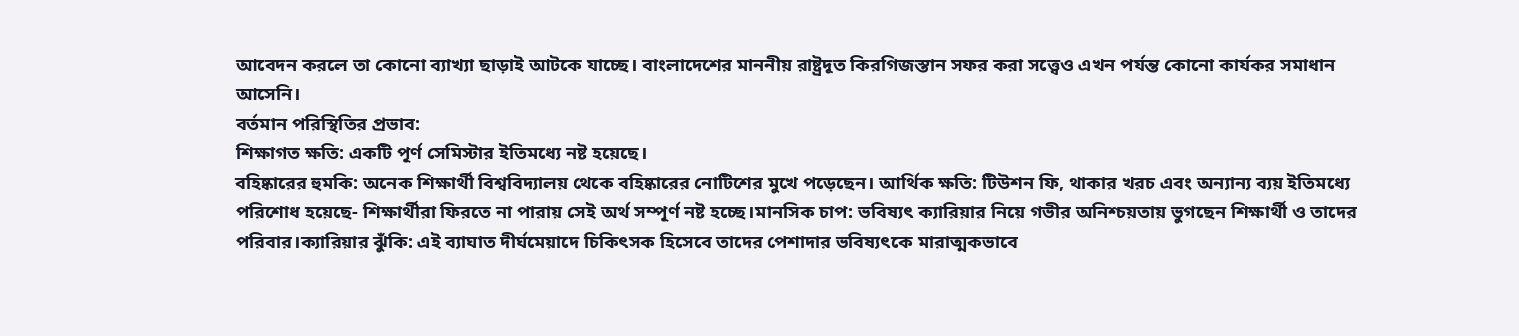আবেদন করলে তা কোনো ব্যাখ্যা ছাড়াই আটকে যাচ্ছে। বাংলাদেশের মাননীয় রাষ্ট্রদূত কিরগিজস্তান সফর করা সত্ত্বেও এখন পর্যন্ত কোনো কার্যকর সমাধান আসেনি।
বর্তমান পরিস্থিতির প্রভাব:
শিক্ষাগত ক্ষতি: একটি পূর্ণ সেমিস্টার ইতিমধ্যে নষ্ট হয়েছে।
বহিষ্কারের হুমকি: অনেক শিক্ষার্থী বিশ্ববিদ্যালয় থেকে বহিষ্কারের নোটিশের মুখে পড়েছেন। আর্থিক ক্ষতি: টিউশন ফি, থাকার খরচ এবং অন্যান্য ব্যয় ইতিমধ্যে পরিশোধ হয়েছে- শিক্ষার্থীরা ফিরতে না পারায় সেই অর্থ সম্পূর্ণ নষ্ট হচ্ছে।মানসিক চাপ: ভবিষ্যৎ ক্যারিয়ার নিয়ে গভীর অনিশ্চয়তায় ভুগছেন শিক্ষার্থী ও তাদের পরিবার।ক্যারিয়ার ঝুঁকি: এই ব্যাঘাত দীর্ঘমেয়াদে চিকিৎসক হিসেবে তাদের পেশাদার ভবিষ্যৎকে মারাত্মকভাবে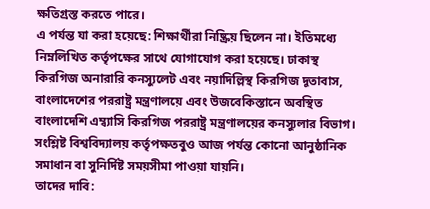ক্ষতিগ্রস্ত করতে পারে।
এ পর্যন্ত যা করা হয়েছে: শিক্ষার্থীরা নিষ্ক্রিয় ছিলেন না। ইতিমধ্যে নিম্নলিখিত কর্তৃপক্ষের সাথে যোগাযোগ করা হয়েছে। ঢাকাস্থ কিরগিজ অনারারি কনস্যুলেট এবং নয়াদিল্লিস্থ কিরগিজ দূতাবাস, বাংলাদেশের পররাষ্ট্র মন্ত্রণালয়ে এবং উজবেকিস্তানে অবস্থিত বাংলাদেশি এম্ব্যাসি কিরগিজ পররাষ্ট্র মন্ত্রণালয়ের কনস্যুলার বিভাগ। সংশ্লিষ্ট বিশ্ববিদ্যালয় কর্তৃপক্ষতবুও আজ পর্যন্ত কোনো আনুষ্ঠানিক সমাধান বা সুনির্দিষ্ট সময়সীমা পাওয়া যায়নি।
তাদের দাবি: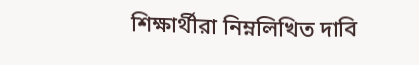শিক্ষার্থীরা নিম্নলিখিত দাবি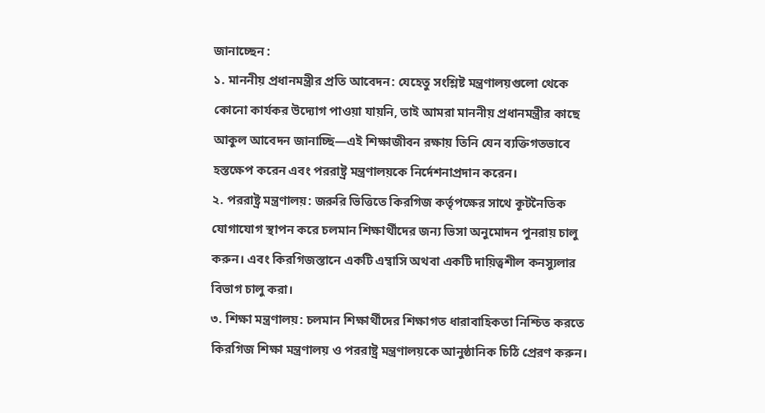জানাচ্ছেন :
১. মাননীয় প্রধানমন্ত্রীর প্রতি আবেদন: যেহেতু সংশ্লিষ্ট মন্ত্রণালয়গুলো থেকে কোনো কার্যকর উদ্যোগ পাওয়া যায়নি, তাই আমরা মাননীয় প্রধানমন্ত্রীর কাছে আকুল আবেদন জানাচ্ছি—এই শিক্ষাজীবন রক্ষায় তিনি যেন ব্যক্তিগতভাবে হস্তক্ষেপ করেন এবং পররাষ্ট্র মন্ত্রণালয়কে নির্দেশনাপ্রদান করেন।
২. পররাষ্ট্র মন্ত্রণালয়: জরুরি ভিত্তিতে কিরগিজ কর্তৃপক্ষের সাথে কূটনৈতিক যোগাযোগ স্থাপন করে চলমান শিক্ষার্থীদের জন্য ভিসা অনুমোদন পুনরায় চালু করুন। এবং কিরগিজস্তানে একটি এম্বাসি অথবা একটি দায়িত্বশীল কনস্যুলার বিভাগ চালু করা।
৩. শিক্ষা মন্ত্রণালয়: চলমান শিক্ষার্থীদের শিক্ষাগত ধারাবাহিকতা নিশ্চিত করতে কিরগিজ শিক্ষা মন্ত্রণালয় ও পররাষ্ট্র মন্ত্রণালয়কে আনুষ্ঠানিক চিঠি প্রেরণ করুন।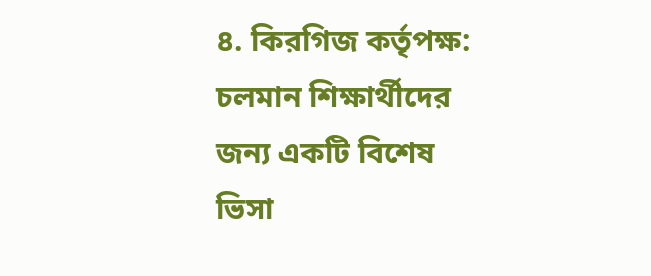৪. কিরগিজ কর্তৃপক্ষ: চলমান শিক্ষার্থীদের জন্য একটি বিশেষ ভিসা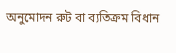অনুমোদন রুট বা ব্যতিক্রম বিধান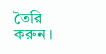তৈরি করুন ।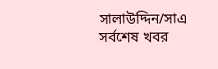সালাউদ্দিন/সাএ
সর্বশেষ খবর